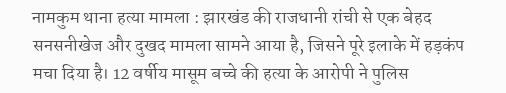नामकुम थाना हत्या मामला : झारखंड की राजधानी रांची से एक बेहद सनसनीखेज और दुखद मामला सामने आया है, जिसने पूरे इलाके में हड़कंप मचा दिया है। 12 वर्षीय मासूम बच्चे की हत्या के आरोपी ने पुलिस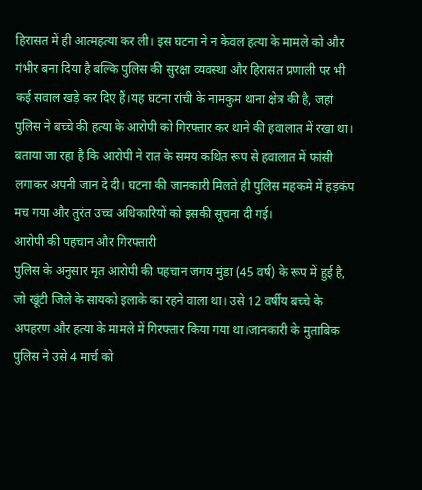हिरासत में ही आत्महत्या कर ली। इस घटना ने न केवल हत्या के मामले को और गंभीर बना दिया है बल्कि पुलिस की सुरक्षा व्यवस्था और हिरासत प्रणाली पर भी कई सवाल खड़े कर दिए हैं।यह घटना रांची के नामकुम थाना क्षेत्र की है, जहां पुलिस ने बच्चे की हत्या के आरोपी को गिरफ्तार कर थाने की हवालात में रखा था। बताया जा रहा है कि आरोपी ने रात के समय कथित रूप से हवालात में फांसी लगाकर अपनी जान दे दी। घटना की जानकारी मिलते ही पुलिस महकमे में हड़कंप मच गया और तुरंत उच्च अधिकारियों को इसकी सूचना दी गई।
आरोपी की पहचान और गिरफ्तारी
पुलिस के अनुसार मृत आरोपी की पहचान जगय मुंडा (45 वर्ष) के रूप में हुई है, जो खूंटी जिले के सायको इलाके का रहने वाला था। उसे 12 वर्षीय बच्चे के अपहरण और हत्या के मामले में गिरफ्तार किया गया था।जानकारी के मुताबिक पुलिस ने उसे 4 मार्च को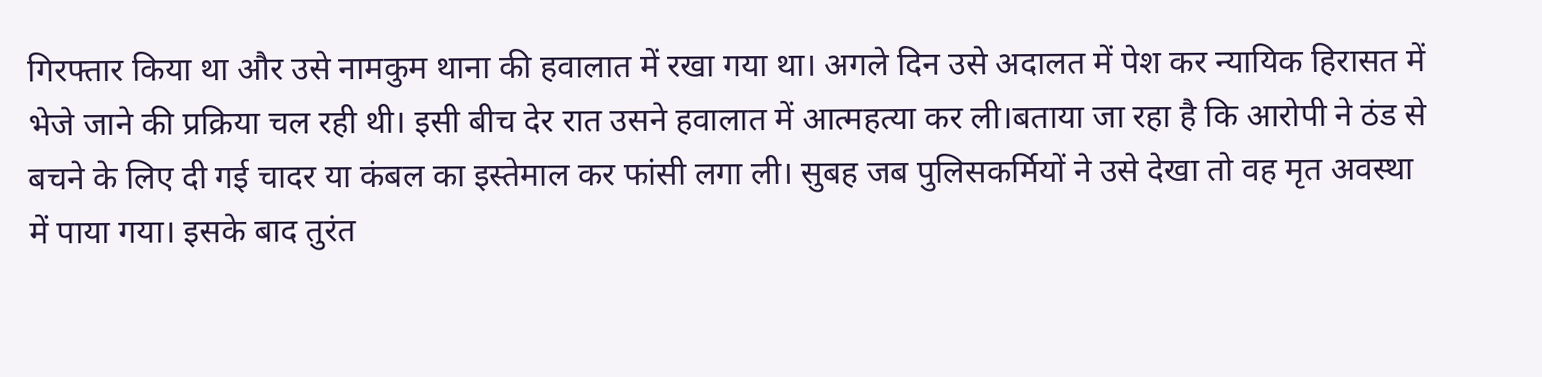गिरफ्तार किया था और उसे नामकुम थाना की हवालात में रखा गया था। अगले दिन उसे अदालत में पेश कर न्यायिक हिरासत में भेजे जाने की प्रक्रिया चल रही थी। इसी बीच देर रात उसने हवालात में आत्महत्या कर ली।बताया जा रहा है कि आरोपी ने ठंड से बचने के लिए दी गई चादर या कंबल का इस्तेमाल कर फांसी लगा ली। सुबह जब पुलिसकर्मियों ने उसे देखा तो वह मृत अवस्था में पाया गया। इसके बाद तुरंत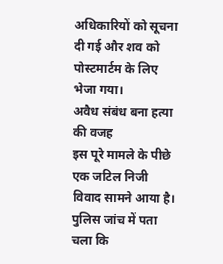अधिकारियों को सूचना दी गई और शव को पोस्टमार्टम के लिए भेजा गया।
अवैध संबंध बना हत्या की वजह
इस पूरे मामले के पीछे एक जटिल निजी विवाद सामने आया है। पुलिस जांच में पता चला कि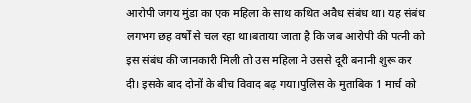आरोपी जगय मुंडा का एक महिला के साथ कथित अवैध संबंध था। यह संबंध लगभग छह वर्षों से चल रहा था।बताया जाता है कि जब आरोपी की पत्नी को इस संबंध की जानकारी मिली तो उस महिला ने उससे दूरी बनानी शुरू कर दी। इसके बाद दोनों के बीच विवाद बढ़ गया।पुलिस के मुताबिक 1 मार्च को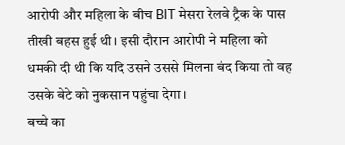आरोपी और महिला के बीच BIT मेसरा रेलवे ट्रैक के पास तीखी बहस हुई थी। इसी दौरान आरोपी ने महिला को धमकी दी थी कि यदि उसने उससे मिलना बंद किया तो वह उसके बेटे को नुकसान पहुंचा देगा।
बच्चे का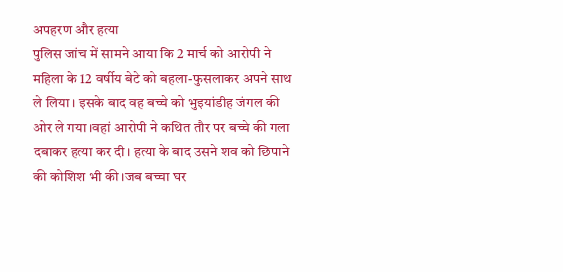अपहरण और हत्या
पुलिस जांच में सामने आया कि 2 मार्च को आरोपी ने महिला के 12 वर्षीय बेटे को बहला-फुसलाकर अपने साथ ले लिया। इसके बाद वह बच्चे को भुइयांडीह जंगल की ओर ले गया।वहां आरोपी ने कथित तौर पर बच्चे की गला दबाकर हत्या कर दी। हत्या के बाद उसने शव को छिपाने की कोशिश भी की।जब बच्चा घर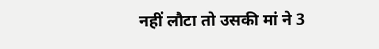नहीं लौटा तो उसकी मां ने 3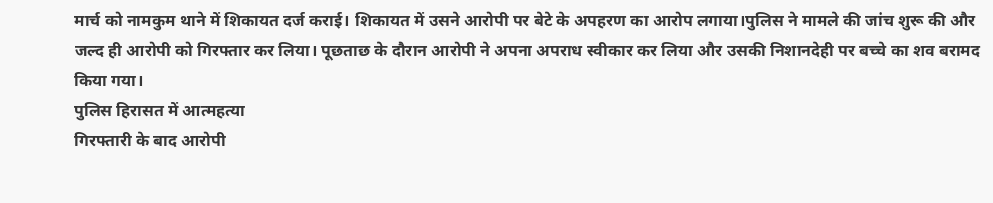मार्च को नामकुम थाने में शिकायत दर्ज कराई। शिकायत में उसने आरोपी पर बेटे के अपहरण का आरोप लगाया।पुलिस ने मामले की जांच शुरू की और जल्द ही आरोपी को गिरफ्तार कर लिया। पूछताछ के दौरान आरोपी ने अपना अपराध स्वीकार कर लिया और उसकी निशानदेही पर बच्चे का शव बरामद किया गया।
पुलिस हिरासत में आत्महत्या
गिरफ्तारी के बाद आरोपी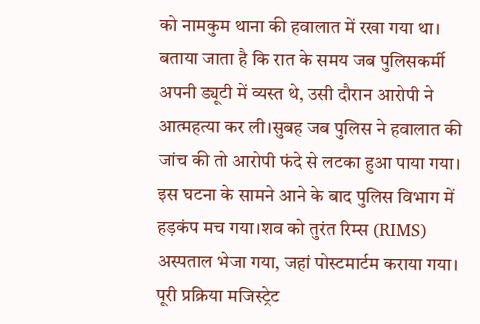को नामकुम थाना की हवालात में रखा गया था। बताया जाता है कि रात के समय जब पुलिसकर्मी अपनी ड्यूटी में व्यस्त थे, उसी दौरान आरोपी ने आत्महत्या कर ली।सुबह जब पुलिस ने हवालात की जांच की तो आरोपी फंदे से लटका हुआ पाया गया। इस घटना के सामने आने के बाद पुलिस विभाग में हड़कंप मच गया।शव को तुरंत रिम्स (RIMS) अस्पताल भेजा गया, जहां पोस्टमार्टम कराया गया। पूरी प्रक्रिया मजिस्ट्रेट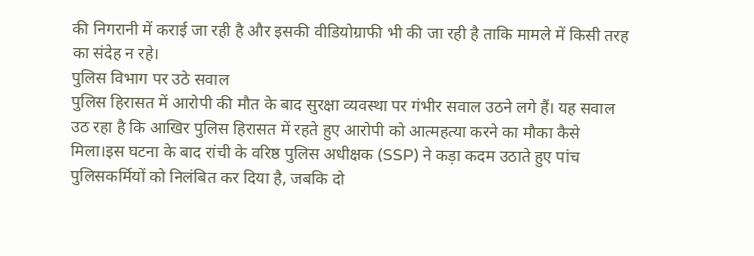की निगरानी में कराई जा रही है और इसकी वीडियोग्राफी भी की जा रही है ताकि मामले में किसी तरह का संदेह न रहे।
पुलिस विभाग पर उठे सवाल
पुलिस हिरासत में आरोपी की मौत के बाद सुरक्षा व्यवस्था पर गंभीर सवाल उठने लगे हैं। यह सवाल उठ रहा है कि आखिर पुलिस हिरासत में रहते हुए आरोपी को आत्महत्या करने का मौका कैसे मिला।इस घटना के बाद रांची के वरिष्ठ पुलिस अधीक्षक (SSP) ने कड़ा कदम उठाते हुए पांच पुलिसकर्मियों को निलंबित कर दिया है, जबकि दो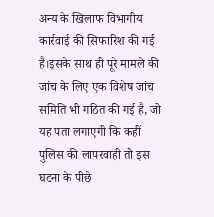अन्य के खिलाफ विभागीय कार्रवाई की सिफारिश की गई है।इसके साथ ही पूरे मामले की जांच के लिए एक विशेष जांच समिति भी गठित की गई है, जो यह पता लगाएगी कि कहीं पुलिस की लापरवाही तो इस घटना के पीछे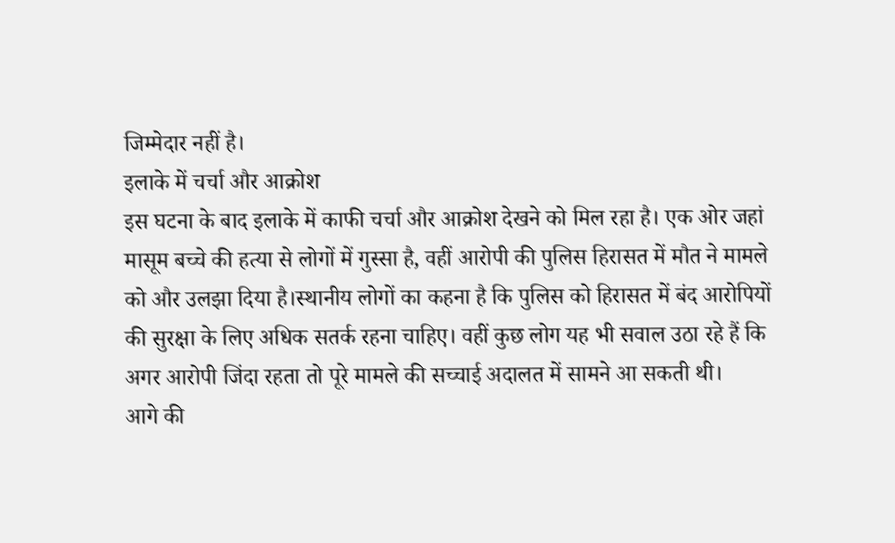जिम्मेदार नहीं है।
इलाके में चर्चा और आक्रोश
इस घटना के बाद इलाके में काफी चर्चा और आक्रोश देखने को मिल रहा है। एक ओर जहां मासूम बच्चे की हत्या से लोगों में गुस्सा है, वहीं आरोपी की पुलिस हिरासत में मौत ने मामले को और उलझा दिया है।स्थानीय लोगों का कहना है कि पुलिस को हिरासत में बंद आरोपियों की सुरक्षा के लिए अधिक सतर्क रहना चाहिए। वहीं कुछ लोग यह भी सवाल उठा रहे हैं कि अगर आरोपी जिंदा रहता तो पूरे मामले की सच्चाई अदालत में सामने आ सकती थी।
आगे की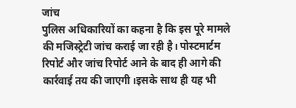जांच
पुलिस अधिकारियों का कहना है कि इस पूरे मामले की मजिस्ट्रेटी जांच कराई जा रही है। पोस्टमार्टम रिपोर्ट और जांच रिपोर्ट आने के बाद ही आगे की कार्रवाई तय की जाएगी।इसके साथ ही यह भी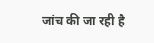जांच की जा रही है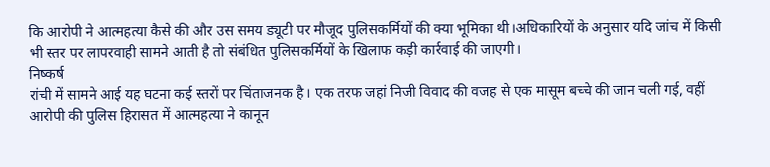कि आरोपी ने आत्महत्या कैसे की और उस समय ड्यूटी पर मौजूद पुलिसकर्मियों की क्या भूमिका थी।अधिकारियों के अनुसार यदि जांच में किसी भी स्तर पर लापरवाही सामने आती है तो संबंधित पुलिसकर्मियों के खिलाफ कड़ी कार्रवाई की जाएगी।
निष्कर्ष
रांची में सामने आई यह घटना कई स्तरों पर चिंताजनक है। एक तरफ जहां निजी विवाद की वजह से एक मासूम बच्चे की जान चली गई, वहीं आरोपी की पुलिस हिरासत में आत्महत्या ने कानून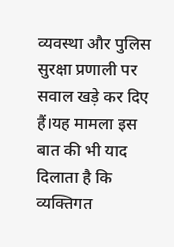व्यवस्था और पुलिस सुरक्षा प्रणाली पर सवाल खड़े कर दिए हैं।यह मामला इस बात की भी याद दिलाता है कि व्यक्तिगत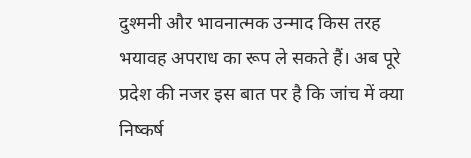दुश्मनी और भावनात्मक उन्माद किस तरह भयावह अपराध का रूप ले सकते हैं। अब पूरे प्रदेश की नजर इस बात पर है कि जांच में क्या निष्कर्ष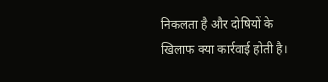निकलता है और दोषियों के खिलाफ क्या कार्रवाई होती है।